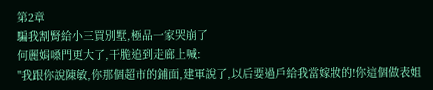第2章
騙我割腎給小三買別墅,極品一家哭崩了
何麗娟嗓門更大了,干脆追到走廊上喊:
"我跟你說陳敏,你那個超市的鋪面,建軍說了,以后要過戶給我當嫁妝的!你這個做表姐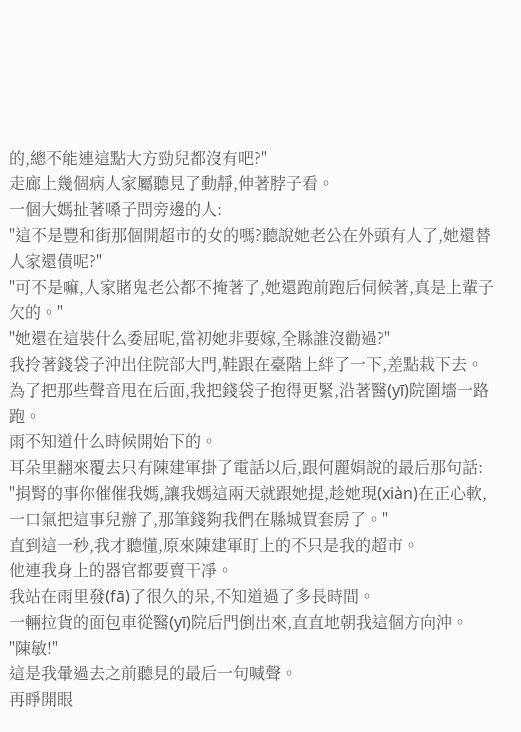的,總不能連這點大方勁兒都沒有吧?"
走廊上幾個病人家屬聽見了動靜,伸著脖子看。
一個大媽扯著嗓子問旁邊的人:
"這不是豐和街那個開超市的女的嗎?聽說她老公在外頭有人了,她還替人家還債呢?"
"可不是嘛,人家賭鬼老公都不掩著了,她還跑前跑后伺候著,真是上輩子欠的。"
"她還在這裝什么委屈呢,當初她非要嫁,全縣誰沒勸過?"
我拎著錢袋子沖出住院部大門,鞋跟在臺階上絆了一下,差點栽下去。
為了把那些聲音甩在后面,我把錢袋子抱得更緊,沿著醫(yī)院圍墻一路跑。
雨不知道什么時候開始下的。
耳朵里翻來覆去只有陳建軍掛了電話以后,跟何麗娟說的最后那句話:
"捐腎的事你催催我媽,讓我媽這兩天就跟她提,趁她現(xiàn)在正心軟,一口氣把這事兒辦了,那筆錢夠我們在縣城買套房了。"
直到這一秒,我才聽懂,原來陳建軍盯上的不只是我的超市。
他連我身上的器官都要賣干凈。
我站在雨里發(fā)了很久的呆,不知道過了多長時間。
一輛拉貨的面包車從醫(yī)院后門倒出來,直直地朝我這個方向沖。
"陳敏!"
這是我暈過去之前聽見的最后一句喊聲。
再睜開眼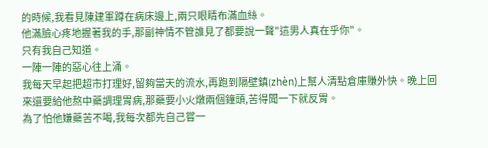的時候,我看見陳建軍蹲在病床邊上,兩只眼睛布滿血絲。
他滿臉心疼地握著我的手,那副神情不管誰見了都要說一聲"這男人真在乎你"。
只有我自己知道。
一陣一陣的惡心往上涌。
我每天早起把超市打理好,留夠當天的流水,再跑到隔壁鎮(zhèn)上幫人清點倉庫賺外快。晚上回來還要給他熬中藥調理胃病,那藥要小火燉兩個鐘頭,苦得聞一下就反胃。
為了怕他嫌藥苦不喝,我每次都先自己嘗一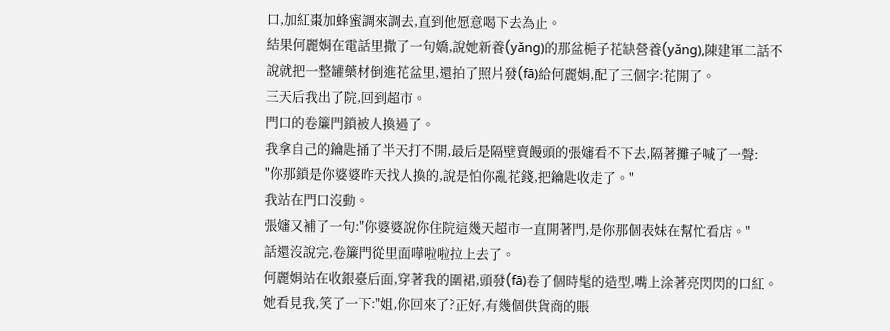口,加紅棗加蜂蜜調來調去,直到他愿意喝下去為止。
結果何麗娟在電話里撒了一句嬌,說她新養(yǎng)的那盆梔子花缺營養(yǎng),陳建軍二話不說就把一整罐藥材倒進花盆里,還拍了照片發(fā)給何麗娟,配了三個字:花開了。
三天后我出了院,回到超市。
門口的卷簾門鎖被人換過了。
我拿自己的鑰匙捅了半天打不開,最后是隔壁賣饅頭的張嬸看不下去,隔著攤子喊了一聲:
"你那鎖是你婆婆昨天找人換的,說是怕你亂花錢,把鑰匙收走了。"
我站在門口沒動。
張嬸又補了一句:"你婆婆說你住院這幾天超市一直開著門,是你那個表妹在幫忙看店。"
話還沒說完,卷簾門從里面嘩啦啦拉上去了。
何麗娟站在收銀臺后面,穿著我的圍裙,頭發(fā)卷了個時髦的造型,嘴上涂著亮閃閃的口紅。
她看見我,笑了一下:"姐,你回來了?正好,有幾個供貨商的賬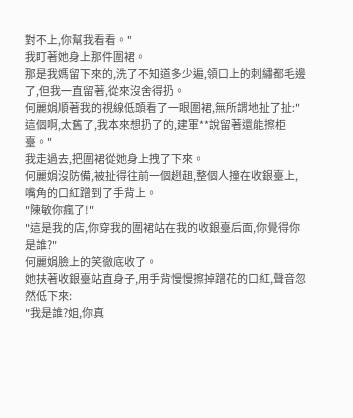對不上,你幫我看看。"
我盯著她身上那件圍裙。
那是我媽留下來的,洗了不知道多少遍,領口上的刺繡都毛邊了,但我一直留著,從來沒舍得扔。
何麗娟順著我的視線低頭看了一眼圍裙,無所謂地扯了扯:"這個啊,太舊了,我本來想扔了的,建軍**說留著還能擦柜臺。"
我走過去,把圍裙從她身上拽了下來。
何麗娟沒防備,被扯得往前一個趔趄,整個人撞在收銀臺上,嘴角的口紅蹭到了手背上。
"陳敏你瘋了!"
"這是我的店,你穿我的圍裙站在我的收銀臺后面,你覺得你是誰?"
何麗娟臉上的笑徹底收了。
她扶著收銀臺站直身子,用手背慢慢擦掉蹭花的口紅,聲音忽然低下來:
"我是誰?姐,你真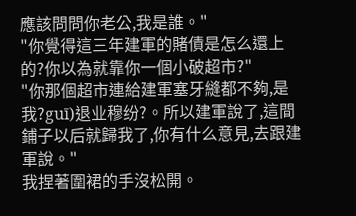應該問問你老公,我是誰。"
"你覺得這三年建軍的賭債是怎么還上的?你以為就靠你一個小破超市?"
"你那個超市連給建軍塞牙縫都不夠,是我?guī)退业穆纷?。所以建軍說了,這間鋪子以后就歸我了,你有什么意見,去跟建軍說。"
我捏著圍裙的手沒松開。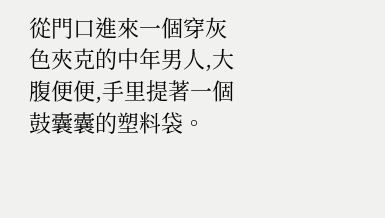從門口進來一個穿灰色夾克的中年男人,大腹便便,手里提著一個鼓囊囊的塑料袋。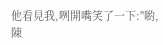他看見我,咧開嘴笑了一下:"喲,陳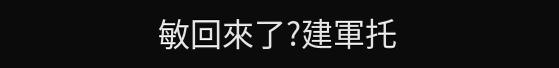敏回來了?建軍托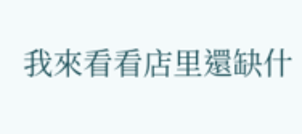我來看看店里還缺什